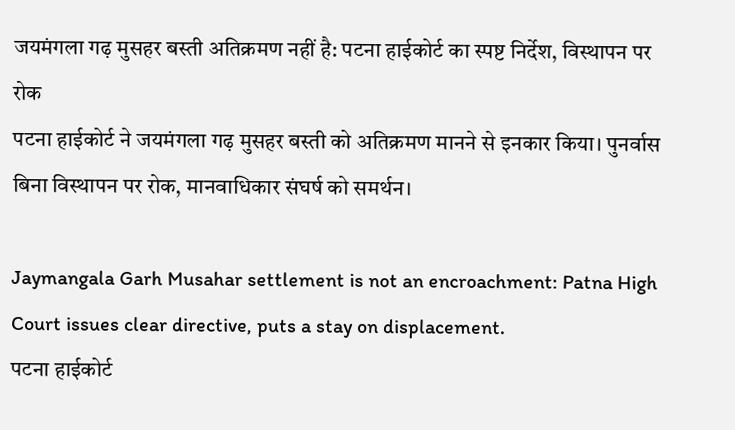जयमंगला गढ़ मुसहर बस्ती अतिक्रमण नहीं है: पटना हाईकोर्ट का स्पष्ट निर्देश, विस्थापन पर रोक
पटना हाईकोर्ट ने जयमंगला गढ़ मुसहर बस्ती को अतिक्रमण मानने से इनकार किया। पुनर्वास बिना विस्थापन पर रोक, मानवाधिकार संघर्ष को समर्थन।

Jaymangala Garh Musahar settlement is not an encroachment: Patna High Court issues clear directive, puts a stay on displacement.
पटना हाईकोर्ट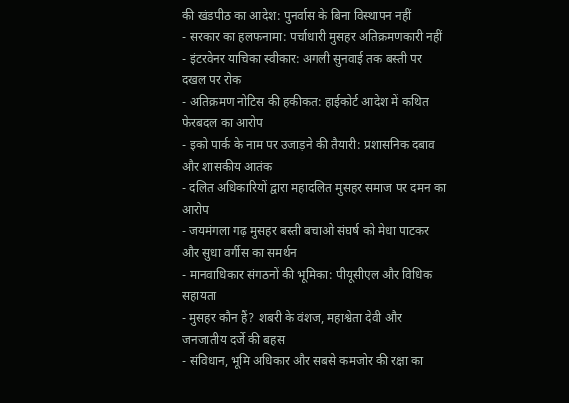की खंडपीठ का आदेश: पुनर्वास के बिना विस्थापन नहीं
- सरकार का हलफनामा: पर्चाधारी मुसहर अतिक्रमणकारी नहीं
- इंटरवेनर याचिका स्वीकार: अगली सुनवाई तक बस्ती पर दखल पर रोक
- अतिक्रमण नोटिस की हकीकत: हाईकोर्ट आदेश में कथित फेरबदल का आरोप
- इको पार्क के नाम पर उजाड़ने की तैयारी: प्रशासनिक दबाव और शासकीय आतंक
- दलित अधिकारियों द्वारा महादलित मुसहर समाज पर दमन का आरोप
- जयमंगला गढ़ मुसहर बस्ती बचाओ संघर्ष को मेधा पाटकर और सुधा वर्गीस का समर्थन
- मानवाधिकार संगठनों की भूमिका: पीयूसीएल और विधिक सहायता
- मुसहर कौन हैं? शबरी के वंशज, महाश्वेता देवी और जनजातीय दर्जे की बहस
- संविधान, भूमि अधिकार और सबसे कमजोर की रक्षा का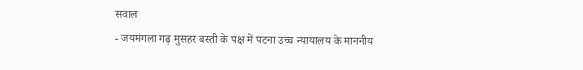सवाल
- जयमंगला गढ़ मुसहर बस्ती के पक्ष में पटना उच्च न्यायालय के माननीय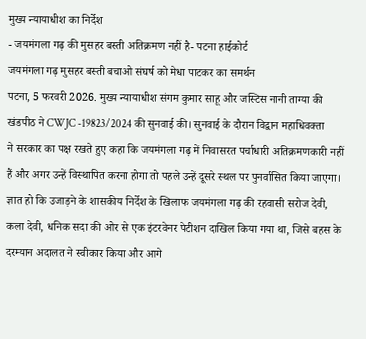मुख्य न्यायाधीश का निर्देश
- जयमंगला गढ़ की मुसहर बस्ती अतिक्रमण नहीं है- पटना हाईकोर्ट
जयमंगला गढ़ मुसहर बस्ती बचाओ संघर्ष को मेधा पाटकर का समर्थन
पटना, 5 फरवरी 2026. मुख्य न्यायाधीश संगम कुमार साहू और जस्टिस नानी ताग्या की खंडपीठ ने CWJC -19823/2024 की सुनवाई की। सुनवाई के दौरान विद्वान महाधिवक्ता ने सरकार का पक्ष रखते हुए कहा कि जयमंगला गढ़ में निवासरत पर्चाधारी अतिक्रमणकारी नहीं हैं और अगर उन्हें विस्थापित करना होगा तो पहले उन्हें दूसरे स्थल पर पुनर्वासित किया जाएगा।
ज्ञात हो कि उजाड़ने के शासकीय निर्देश के खिलाफ जयमंगला गढ़ की रहवासी सरोज देवी, कला देवी, धनिक सदा की ओर से एक इंटरवेनर पेटीशन दाखिल किया गया था, जिसे बहस के दरम्यान अदालत ने स्वीकार किया और आगे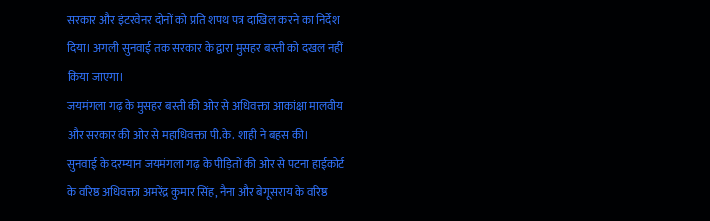सरकार और इंटरवेनर दोनों को प्रति शपथ पत्र दाखिल करने का निर्देश दिया। अगली सुनवाई तक सरकार के द्वारा मुसहर बस्ती को दखल नहीं किया जाएगा।
जयमंगला गढ़ के मुसहर बस्ती की ओर से अधिवक्ता आकांक्षा मालवीय और सरकार की ओर से महाधिवक्ता पी.के. शाही ने बहस की।
सुनवाई के दरम्यान जयमंगला गढ़ के पीड़ितों की ओर से पटना हाईकोर्ट के वरिष्ठ अधिवक्ता अमरेंद्र कुमार सिंह, नैना और बेगूसराय के वरिष्ठ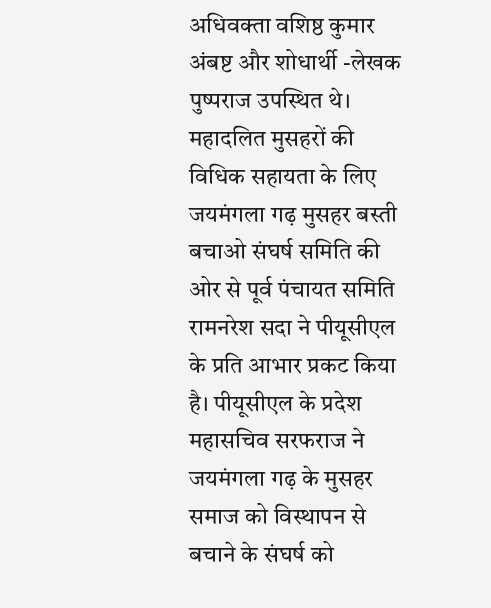अधिवक्ता वशिष्ठ कुमार अंबष्ट और शोधार्थी -लेखक पुष्पराज उपस्थित थे।
महादलित मुसहरों की विधिक सहायता के लिए जयमंगला गढ़ मुसहर बस्ती बचाओ संघर्ष समिति की ओर से पूर्व पंचायत समिति रामनरेश सदा ने पीयूसीएल के प्रति आभार प्रकट किया है। पीयूसीएल के प्रदेश महासचिव सरफराज ने जयमंगला गढ़ के मुसहर समाज को विस्थापन से बचाने के संघर्ष को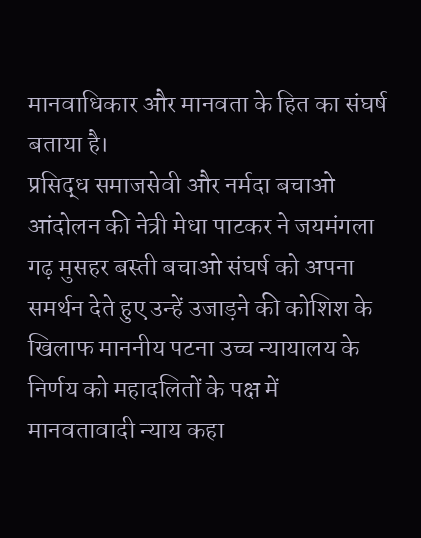मानवाधिकार और मानवता के हित का संघर्ष बताया है।
प्रसिद्ध समाजसेवी और नर्मदा बचाओ आंदोलन की नेत्री मेधा पाटकर ने जयमंगला गढ़ मुसहर बस्ती बचाओ संघर्ष को अपना समर्थन देते हुए उन्हें उजाड़ने की कोशिश के खिलाफ माननीय पटना उच्च न्यायालय के निर्णय को महादलितों के पक्ष में मानवतावादी न्याय कहा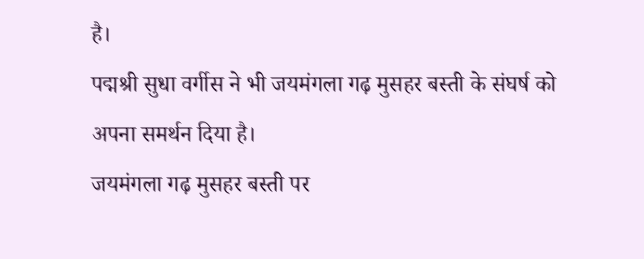है।
पद्मश्री सुधा वर्गीस ने भी जयमंगला गढ़ मुसहर बस्ती के संघर्ष को अपना समर्थन दिया है।
जयमंगला गढ़ मुसहर बस्ती पर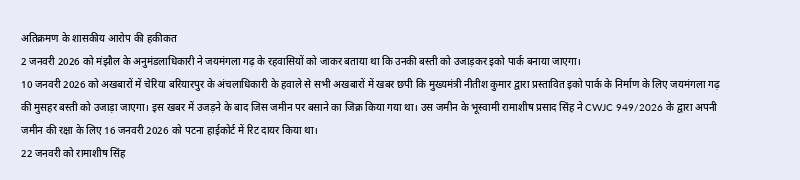अतिक्रमण के शासकीय आरोप की हकीकत
2 जनवरी 2026 को मंझौल के अनुमंडलाधिकारी ने जयमंगला गढ़ के रहवासियों को जाकर बताया था कि उनकी बस्ती को उजाड़कर इको पार्क बनाया जाएगा।
10 जनवरी 2026 को अखबारों में चेरिया बरियारपुर के अंचलाधिकारी के हवाले से सभी अखबारों में खबर छपी कि मुख्यमंत्री नीतीश कुमार द्वारा प्रस्तावित इको पार्क के निर्माण के लिए जयमंगला गढ़ की मुसहर बस्ती को उजाड़ा जाएगा। इस खबर में उजड़ने के बाद जिस जमीन पर बसाने का जिक्र किया गया था। उस जमीन के भूस्वामी रामाशीष प्रसाद सिंह ने CWJC 949/2026 के द्वारा अपनी जमीन की रक्षा के लिए 16 जनवरी 2026 को पटना हाईकोर्ट में रिट दायर किया था।
22 जनवरी को रामाशीष सिंह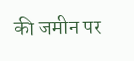की जमीन पर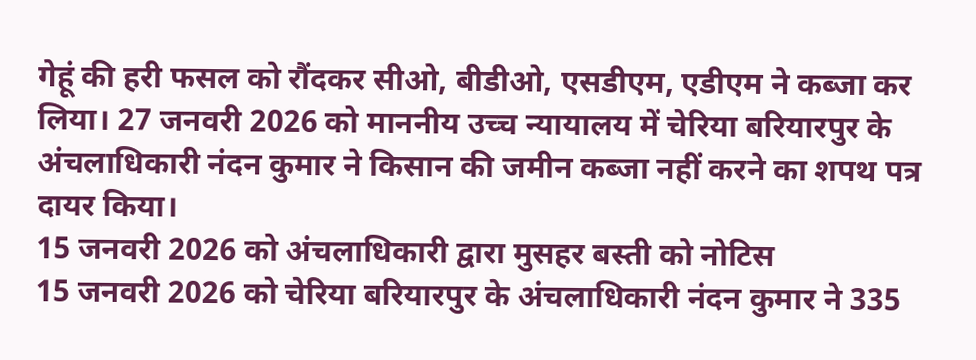गेहूं की हरी फसल को रौंदकर सीओ, बीडीओ, एसडीएम, एडीएम ने कब्जा कर लिया। 27 जनवरी 2026 को माननीय उच्च न्यायालय में चेरिया बरियारपुर के अंचलाधिकारी नंदन कुमार ने किसान की जमीन कब्जा नहीं करने का शपथ पत्र दायर किया।
15 जनवरी 2026 को अंचलाधिकारी द्वारा मुसहर बस्ती को नोटिस
15 जनवरी 2026 को चेरिया बरियारपुर के अंचलाधिकारी नंदन कुमार ने 335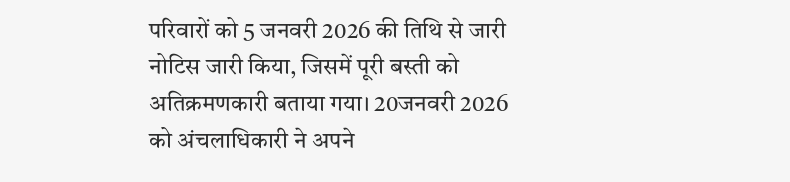परिवारों को 5 जनवरी 2026 की तिथि से जारी नोटिस जारी किया, जिसमें पूरी बस्ती को अतिक्रमणकारी बताया गया। 20जनवरी 2026 को अंचलाधिकारी ने अपने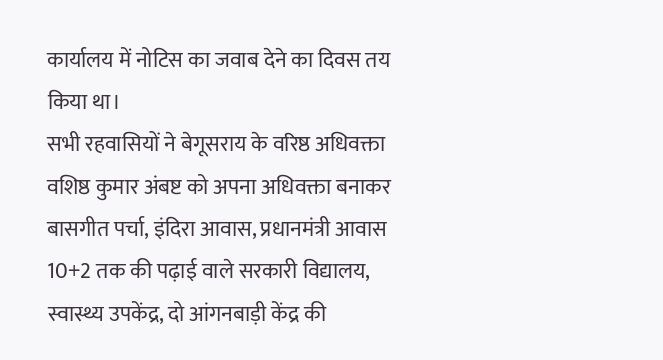कार्यालय में नोटिस का जवाब देने का दिवस तय किया था।
सभी रहवासियों ने बेगूसराय के वरिष्ठ अधिवक्ता वशिष्ठ कुमार अंबष्ट को अपना अधिवक्ता बनाकर बासगीत पर्चा, इंदिरा आवास, प्रधानमंत्री आवास 10+2 तक की पढ़ाई वाले सरकारी विद्यालय, स्वास्थ्य उपकेंद्र, दो आंगनबाड़ी केंद्र की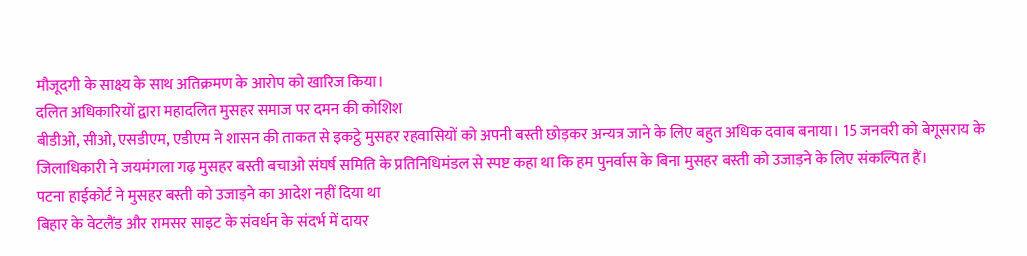मौजूदगी के साक्ष्य के साथ अतिक्रमण के आरोप को खारिज किया।
दलित अधिकारियों द्वारा महादलित मुसहर समाज पर दमन की कोशिश
बीडीओ, सीओ, एसडीएम, एडीएम ने शासन की ताकत से इकट्ठे मुसहर रहवासियों को अपनी बस्ती छोड़कर अन्यत्र जाने के लिए बहुत अधिक दवाब बनाया। 15 जनवरी को बेगूसराय के जिलाधिकारी ने जयमंगला गढ़ मुसहर बस्ती बचाओ संघर्ष समिति के प्रतिनिधिमंडल से स्पष्ट कहा था कि हम पुनर्वास के बिना मुसहर बस्ती को उजाड़ने के लिए संकल्पित हैं।
पटना हाईकोर्ट ने मुसहर बस्ती को उजाड़ने का आदेश नहीं दिया था
बिहार के वेटलैंड और रामसर साइट के संवर्धन के संदर्भ में दायर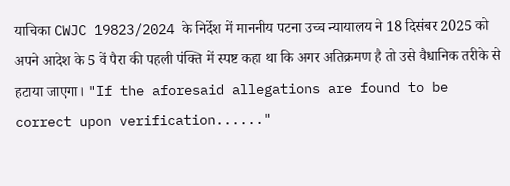याचिका CWJC 19823/2024 के निर्देश में माननीय पटना उच्च न्यायालय ने 18 दिसंबर 2025 को अपने आदेश के 5 वें पैरा की पहली पंक्ति में स्पष्ट कहा था कि अगर अतिक्रमण है तो उसे वैधानिक तरीके से हटाया जाएगा। "If the aforesaid allegations are found to be correct upon verification......"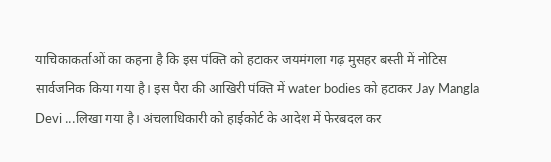याचिकाकर्ताओं का कहना है कि इस पंक्ति को हटाकर जयमंगला गढ़ मुसहर बस्ती में नोटिस सार्वजनिक किया गया है। इस पैरा की आखिरी पंक्ति में water bodies को हटाकर Jay Mangla Devi ...लिखा गया है। अंचलाधिकारी को हाईकोर्ट के आदेश में फेरबदल कर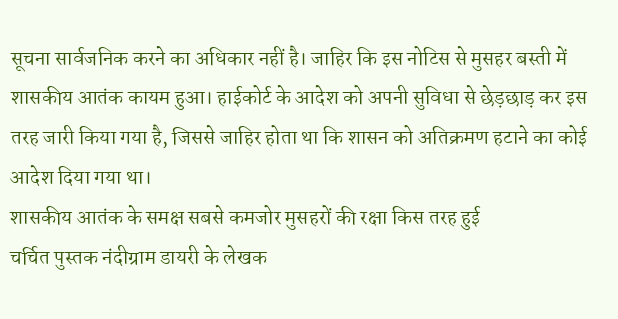सूचना सार्वजनिक करने का अधिकार नहीं है। जाहिर कि इस नोटिस से मुसहर बस्ती में शासकीय आतंक कायम हुआ। हाईकोर्ट के आदेश को अपनी सुविधा से छेड़छाड़ कर इस तरह जारी किया गया है, जिससे जाहिर होता था कि शासन को अतिक्रमण हटाने का कोई आदेश दिया गया था।
शासकीय आतंक के समक्ष सबसे कमजोर मुसहरों की रक्षा किस तरह हुई
चर्चित पुस्तक नंदीग्राम डायरी के लेखक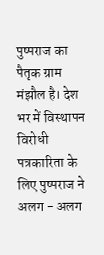पुष्पराज का पैतृक ग्राम मंझौल है। देश भर में विस्थापन विरोधी पत्रकारिता के लिए पुष्पराज ने अलग - अलग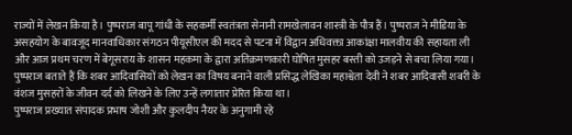राज्यों में लेखन किया है। पुष्पराज बापू गांधी के सहकर्मी स्वतंत्रता सेनानी रामखेलावन शास्त्री के पौत्र हैं। पुष्पराज ने मीडिया के असहयोग के बावजूद मानवाधिकार संगठन पीयूसीएल की मदद से पटना में विद्वान अधिवक्ता आकांक्षा मालवीय की सहायता ली और आज प्रथम चरण में बेगूसराय के शासन महकमा के द्वारा अतिक्रमणकारी घोषित मुसहर बस्ती को उजड़ने से बचा लिया गया।
पुष्पराज बताते हैं कि शबर आदिवासियों को लेखन का विषय बनाने वाली प्रसिद्ध लेखिका महाश्वेता देवी ने शबर आदिवासी शबरी के वंशज मुसहरों के जीवन दर्द को लिखने के लिए उन्हें लगातार प्रेरित किया था।
पुष्पराज प्रख्यात संपादक प्रभाष जोशी और कुलदीप नैयर के अनुगामी रहे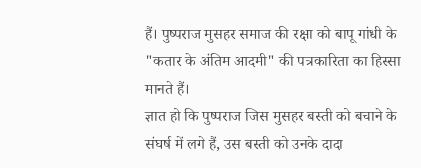हैं। पुष्पराज मुसहर समाज की रक्षा को बापू गांधी के "कतार के अंतिम आदमी" की पत्रकारिता का हिस्सा मानते हैं।
ज्ञात हो कि पुष्पराज जिस मुसहर बस्ती को बचाने के संघर्ष में लगे हैं, उस बस्ती को उनके दादा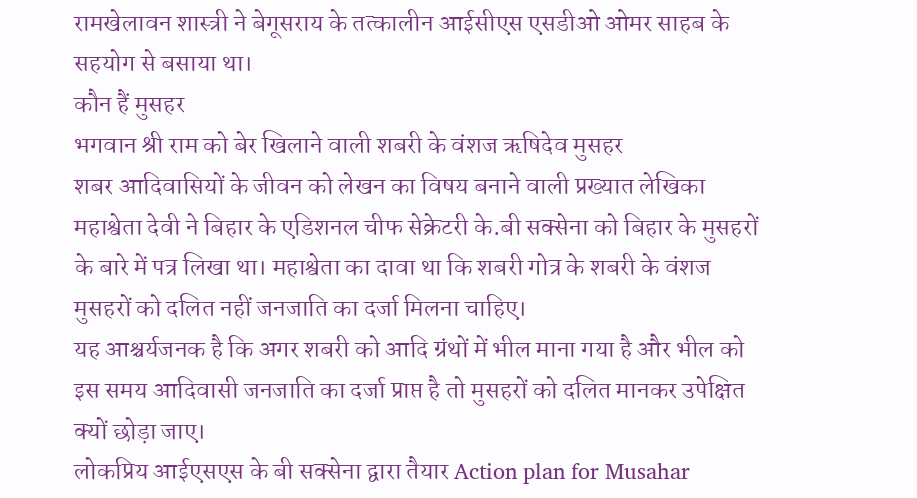रामखेलावन शास्त्री ने बेगूसराय के तत्कालीन आईसीएस एसडीओ ओमर साहब के सहयोग से बसाया था।
कौन हैं मुसहर
भगवान श्री राम को बेर खिलाने वाली शबरी के वंशज ऋषिदेव मुसहर
शबर आदिवासियों के जीवन को लेखन का विषय बनाने वाली प्रख्यात लेखिका महाश्वेता देवी ने बिहार के एडिशनल चीफ सेक्रेटरी के.बी सक्सेना को बिहार के मुसहरों के बारे में पत्र लिखा था। महाश्वेता का दावा था कि शबरी गोत्र के शबरी के वंशज मुसहरों को दलित नहीं जनजाति का दर्जा मिलना चाहिए।
यह आश्चर्यजनक है कि अगर शबरी को आदि ग्रंथों में भील माना गया है और भील को इस समय आदिवासी जनजाति का दर्जा प्राप्त है तो मुसहरों को दलित मानकर उपेक्षित क्यों छोड़ा जाए।
लोकप्रिय आईएसएस के बी सक्सेना द्वारा तैयार Action plan for Musahar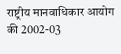राष्ट्रीय मानवाधिकार आयोग की 2002-03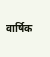वार्षिक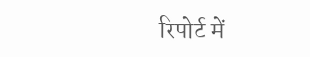रिपोर्ट में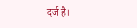दर्ज है।